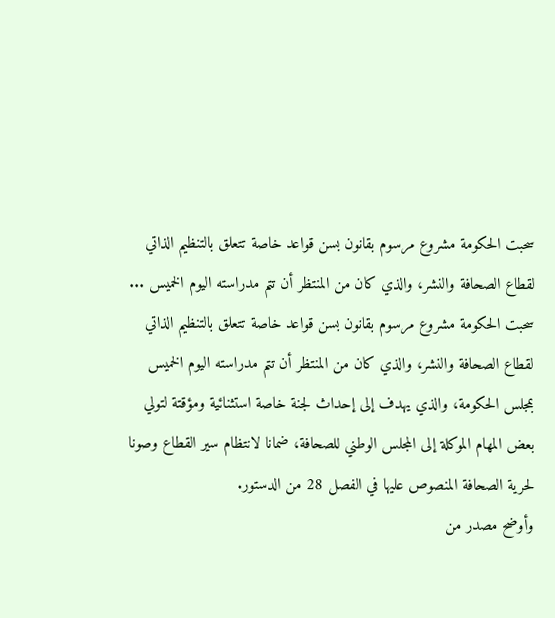سحبت الحكومة مشروع مرسوم بقانون بسن قواعد خاصة تتعلق بالتنظيم الذاتي لقطاع الصحافة والنشر، والذي كان من المنتظر أن تتم مدراسته اليوم الخميس ...
سحبت الحكومة مشروع مرسوم بقانون بسن قواعد خاصة تتعلق بالتنظيم الذاتي لقطاع الصحافة والنشر، والذي كان من المنتظر أن تتم مدراسته اليوم الخميس بمجلس الحكومة، والذي يهدف إلى إحداث لجنة خاصة استثنائية ومؤقتة لتولي بعض المهام الموكلة إلى المجلس الوطني للصحافة، ضمانا لانتظام سير القطاع وصونا لحرية الصحافة المنصوص عليها في الفصل 28 من الدستور.
وأوضح مصدر من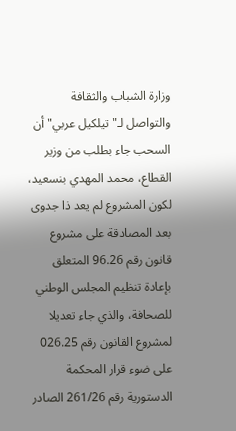وزارة الشباب والثقافة والتواصل لـ"تيلكيل عربي" أن السحب جاء بطلب من وزير القطاع، محمد المهدي بنسعيد، لكون المشروع لم يعد ذا جدوى بعد المصادقة على مشروع قانون رقم 96.26 المتعلق بإعادة تنظيم المجلس الوطني للصحافة، والذي جاء تعديلا لمشروع القانون رقم 026.25 على ضوء قرار المحكمة الدستورية رقم 261/26 الصادر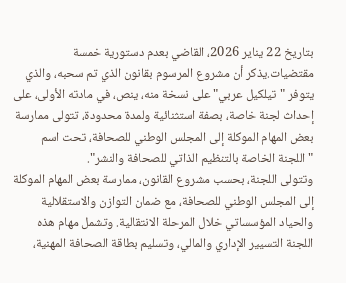بتاريخ 22 يناير 2026، القاضي بعدم دستورية خمسة مقتضيات.يذكر أن مشروع المرسوم بقانون الذي تم سحبه، والذي يتوفر "تيلكيل عربي" على نسخة منه، ينص، في مادته الأولى، على إحداث لجنة خاصة، بصفة استثنائية ولمدة محدودة، تتولى ممارسة بعض المهام الموكلة إلى المجلس الوطني للصحافة، تحت اسم "اللجنة الخاصة بالتنظيم الذاتي للصحافة والنشر".
وتتولى اللجنة، بحسب مشروع القانون، ممارسة بعض المهام الموكلة إلى المجلس الوطني للصحافة، مع ضمان التوازن والاستقلالية والحياد المؤسساتي خلال المرحلة الانتقالية. وتشمل مهام هذه اللجنة التسيير الإداري والمالي، وتسليم بطاقة الصحافة المهنية،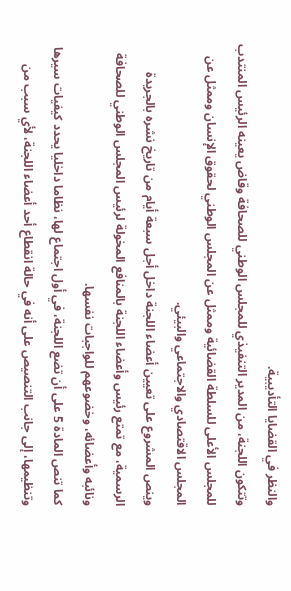والنظر في القضايا التأديبية.
وتتكون اللجنة، من المدير التنفيذي للمجلس الوطني للصحافة وقاض يعينه الرئيس المنتدب للمجلس الأعلى للسلطة القضائية وممثل عن المجلس الوطني لحقوق الإنسان وممثل عن المجلس الاقتصادي والاجتماعي والبيئي.
وينص المشروع على تعيين أعضاء اللجنة داخل أجل سبعة أيام من تاريخ نشره بالجريدة الرسمية، مع تمتع رئيس وأعضاء اللجنة بالمنافع المخولة لرئيس المجلس الوطني للصحافة ونائبه وأعضائه، وخضوعهم للواجبات نفسها.
كما تنص المادة 5 على أن تضع اللجنة، في أول اجتماع لها، نظاما داخليا يحدد كيفيات سيرها وتنظيمها، إلى جانب التنصيص على أنه في حالة انقطاع أحد أعضاء اللجنة، لأي سبب من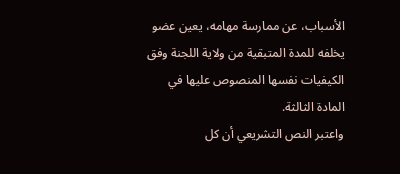الأسباب، عن ممارسة مهامه، يعين عضو يخلفه للمدة المتبقية من ولاية اللجنة وفق الكيفيات نفسها المنصوص عليها في المادة الثالثة.
واعتبر النص التشريعي أن كل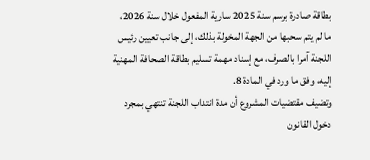بطاقة صادرة برسم سنة 2025 سارية المفعول خلال سنة 2026، ما لم يتم سحبها من الجهة المخولة بذلك، إلى جانب تعيين رئيس اللجنة آمرا بالصرف، مع إسناد مهمة تسليم بطاقة الصحافة المهنية إليه، وفق ما ورد في المادة 8.
وتضيف مقتضيات المشروع أن مدة انتداب اللجنة تنتهي بمجرد دخول القانون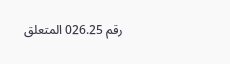رقم 026.25 المتعلق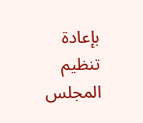بإعادة تنظيم المجلس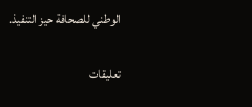الوطني للصحافة حيز التنفيذ.

تعليقات